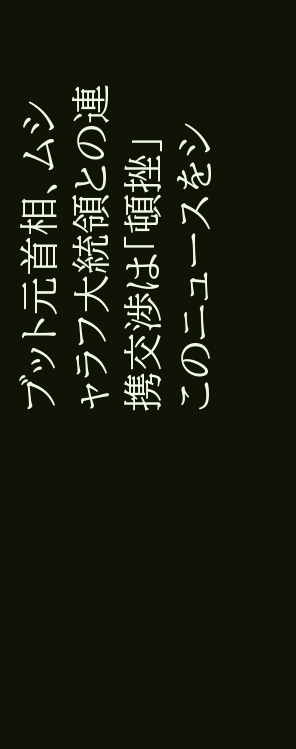ブット元首相、ムシャラフ大統領との連携交渉は「頓挫」
このニュースをシ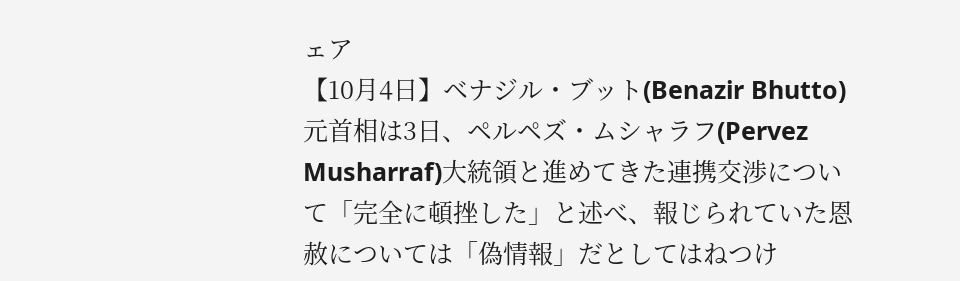ェア
【10月4日】ベナジル・ブット(Benazir Bhutto) 元首相は3日、ペルペズ・ムシャラフ(Pervez Musharraf)大統領と進めてきた連携交渉について「完全に頓挫した」と述べ、報じられていた恩赦については「偽情報」だとしてはねつけ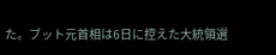た。ブット元首相は6日に控えた大統領選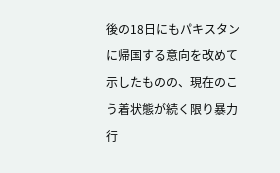後の18日にもパキスタンに帰国する意向を改めて示したものの、現在のこう着状態が続く限り暴力行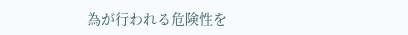為が行われる危険性を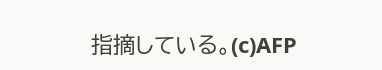指摘している。(c)AFP